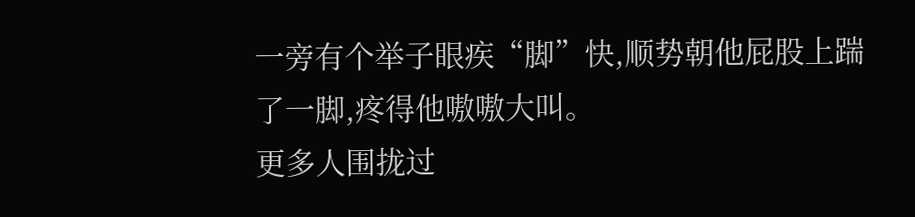一旁有个举子眼疾“脚”快,顺势朝他屁股上踹了一脚,疼得他嗷嗷大叫。
更多人围拢过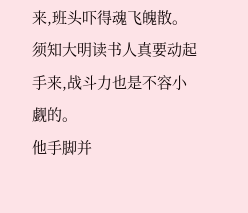来,班头吓得魂飞魄散。
须知大明读书人真要动起手来,战斗力也是不容小觑的。
他手脚并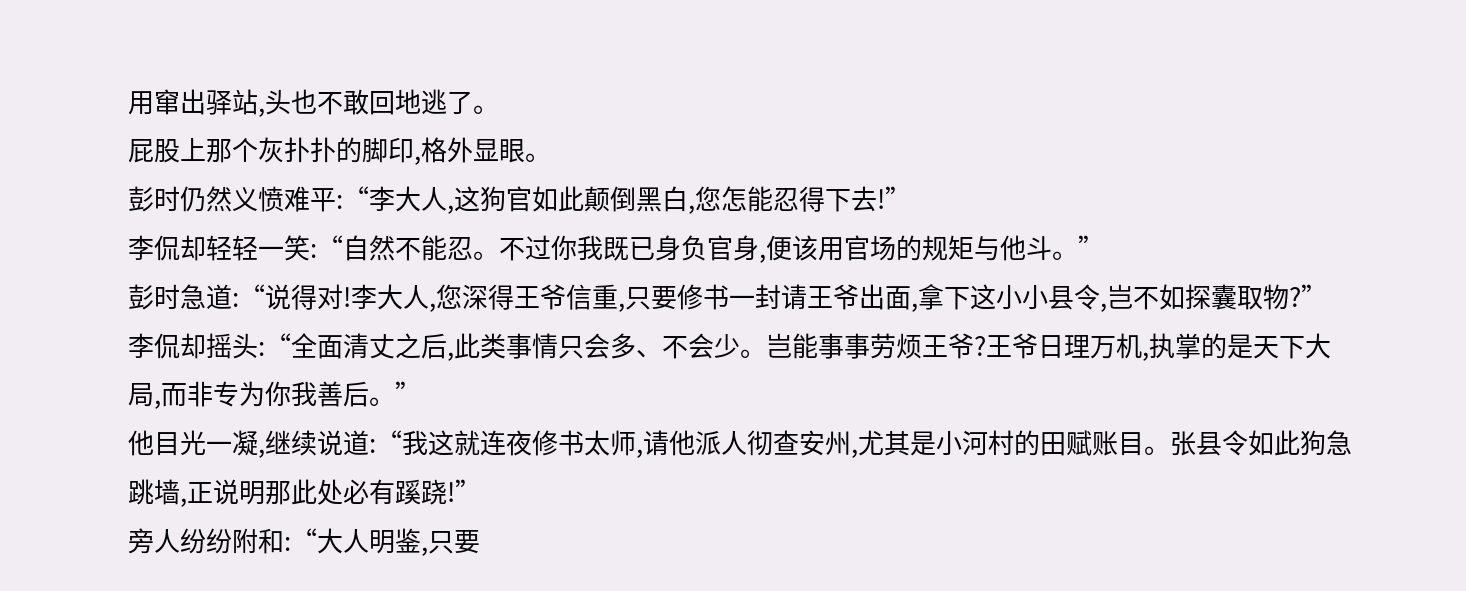用窜出驿站,头也不敢回地逃了。
屁股上那个灰扑扑的脚印,格外显眼。
彭时仍然义愤难平:“李大人,这狗官如此颠倒黑白,您怎能忍得下去!”
李侃却轻轻一笑:“自然不能忍。不过你我既已身负官身,便该用官场的规矩与他斗。”
彭时急道:“说得对!李大人,您深得王爷信重,只要修书一封请王爷出面,拿下这小小县令,岂不如探囊取物?”
李侃却摇头:“全面清丈之后,此类事情只会多、不会少。岂能事事劳烦王爷?王爷日理万机,执掌的是天下大局,而非专为你我善后。”
他目光一凝,继续说道:“我这就连夜修书太师,请他派人彻查安州,尤其是小河村的田赋账目。张县令如此狗急跳墙,正说明那此处必有蹊跷!”
旁人纷纷附和:“大人明鉴,只要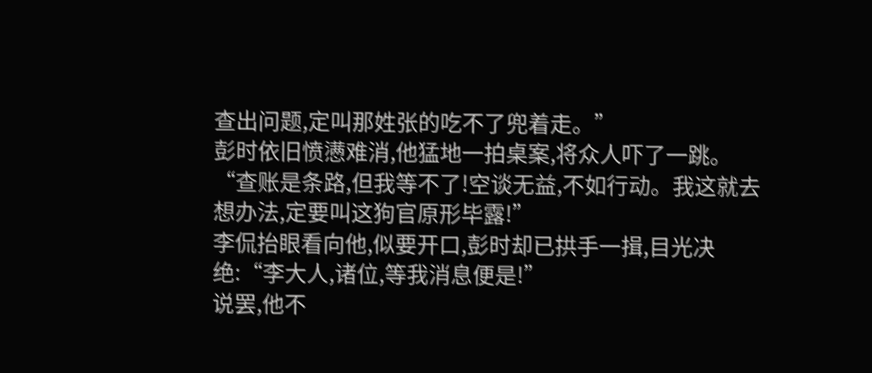查出问题,定叫那姓张的吃不了兜着走。”
彭时依旧愤懑难消,他猛地一拍桌案,将众人吓了一跳。
“查账是条路,但我等不了!空谈无益,不如行动。我这就去想办法,定要叫这狗官原形毕露!”
李侃抬眼看向他,似要开口,彭时却已拱手一揖,目光决绝:“李大人,诸位,等我消息便是!”
说罢,他不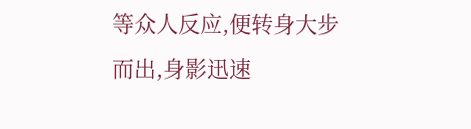等众人反应,便转身大步而出,身影迅速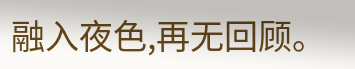融入夜色,再无回顾。